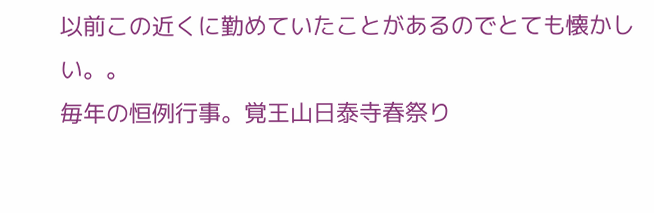以前この近くに勤めていたことがあるのでとても懐かしい。。
毎年の恒例行事。覚王山日泰寺春祭り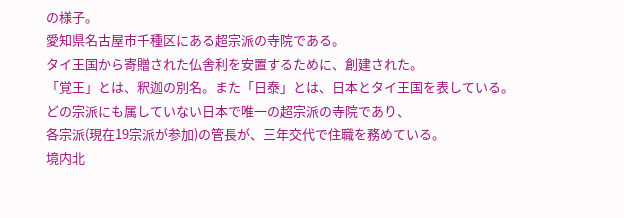の様子。
愛知県名古屋市千種区にある超宗派の寺院である。
タイ王国から寄贈された仏舎利を安置するために、創建された。
「覚王」とは、釈迦の別名。また「日泰」とは、日本とタイ王国を表している。
どの宗派にも属していない日本で唯一の超宗派の寺院であり、
各宗派(現在19宗派が参加)の管長が、三年交代で住職を務めている。
境内北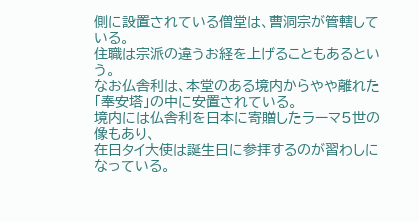側に設置されている僧堂は、曹洞宗が管轄している。
住職は宗派の違うお経を上げることもあるという。
なお仏舎利は、本堂のある境内からやや離れた「奉安塔」の中に安置されている。
境内には仏舎利を日本に寄贈したラーマ5世の像もあり、
在日タイ大使は誕生日に参拝するのが習わしになっている。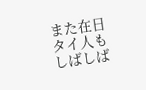また在日タイ人もしばしば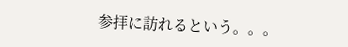参拝に訪れるという。。。